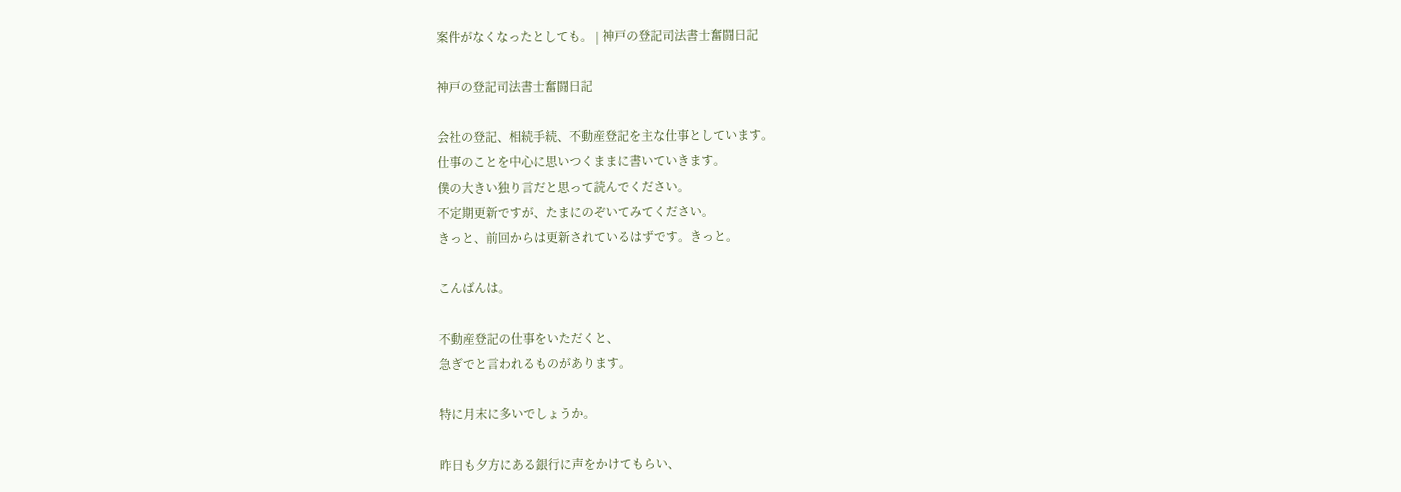案件がなくなったとしても。 | 神戸の登記司法書士奮闘日記

神戸の登記司法書士奮闘日記

会社の登記、相続手続、不動産登記を主な仕事としています。
仕事のことを中心に思いつくままに書いていきます。
僕の大きい独り言だと思って読んでください。
不定期更新ですが、たまにのぞいてみてください。
きっと、前回からは更新されているはずです。きっと。

こんばんは。

不動産登記の仕事をいただくと、
急ぎでと言われるものがあります。

特に月末に多いでしょうか。

昨日も夕方にある銀行に声をかけてもらい、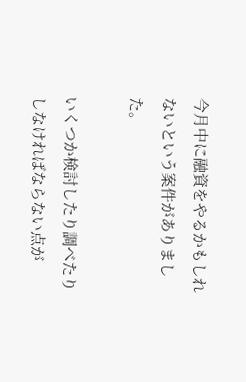今月中に融資をやるかもしれないという案件がありました。

いくつか検討したり調べたりしなければならない点が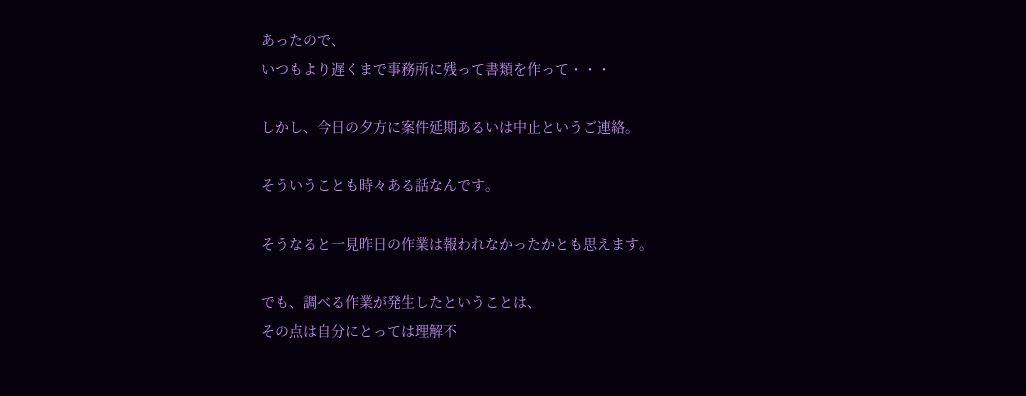あったので、
いつもより遅くまで事務所に残って書類を作って・・・

しかし、今日の夕方に案件延期あるいは中止というご連絡。

そういうことも時々ある話なんです。

そうなると一見昨日の作業は報われなかったかとも思えます。

でも、調べる作業が発生したということは、
その点は自分にとっては理解不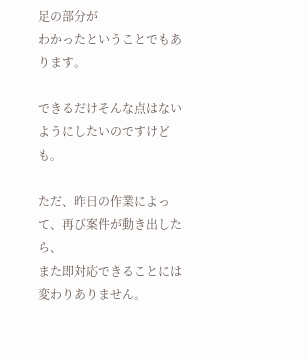足の部分が
わかったということでもあります。

できるだけそんな点はないようにしたいのですけども。

ただ、昨日の作業によって、再び案件が動き出したら、
また即対応できることには変わりありません。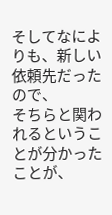そしてなによりも、新しい依頼先だったので、
そちらと関われるということが分かったことが、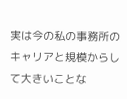実は今の私の事務所のキャリアと規模からして大きいことな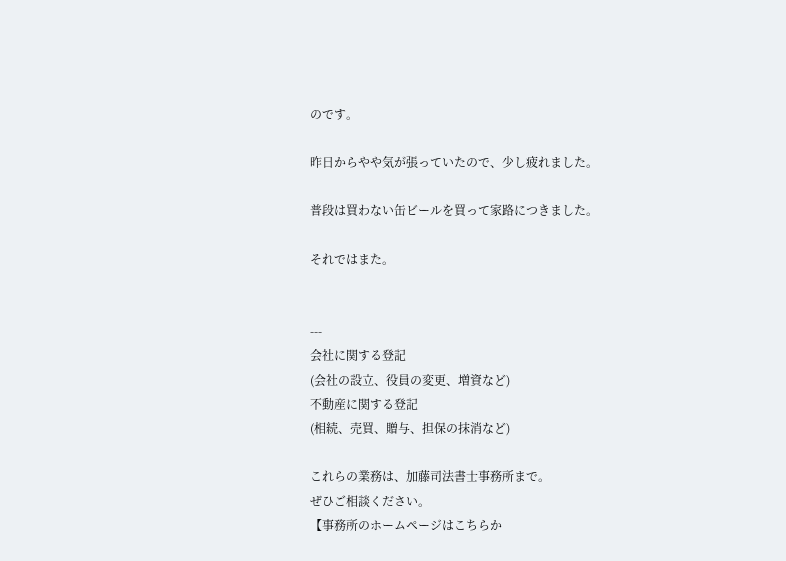のです。

昨日からやや気が張っていたので、少し疲れました。

普段は買わない缶ビールを買って家路につきました。

それではまた。


---
会社に関する登記
(会社の設立、役員の変更、増資など)
不動産に関する登記
(相続、売買、贈与、担保の抹消など)

これらの業務は、加藤司法書士事務所まで。
ぜひご相談ください。
【事務所のホームページはこちらか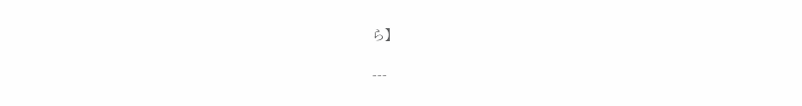ら】

---